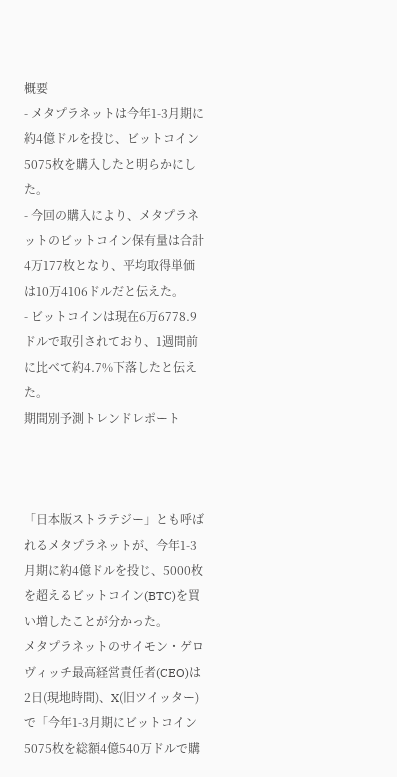概要
- メタプラネットは今年1-3月期に約4億ドルを投じ、ビットコイン5075枚を購入したと明らかにした。
- 今回の購入により、メタプラネットのビットコイン保有量は合計4万177枚となり、平均取得単価は10万4106ドルだと伝えた。
- ビットコインは現在6万6778.9ドルで取引されており、1週間前に比べて約4.7%下落したと伝えた。
期間別予測トレンドレポート



「日本版ストラテジー」とも呼ばれるメタプラネットが、今年1-3月期に約4億ドルを投じ、5000枚を超えるビットコイン(BTC)を買い増したことが分かった。
メタプラネットのサイモン・ゲロヴィッチ最高経営責任者(CEO)は2日(現地時間)、X(旧ツイッター)で「今年1-3月期にビットコイン5075枚を総額4億540万ドルで購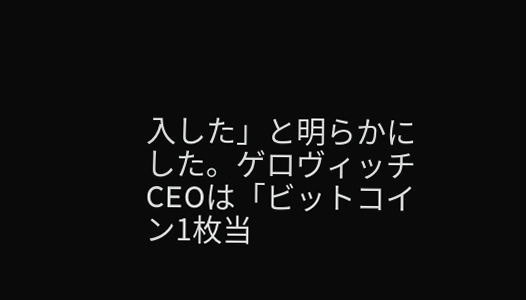入した」と明らかにした。ゲロヴィッチCEOは「ビットコイン1枚当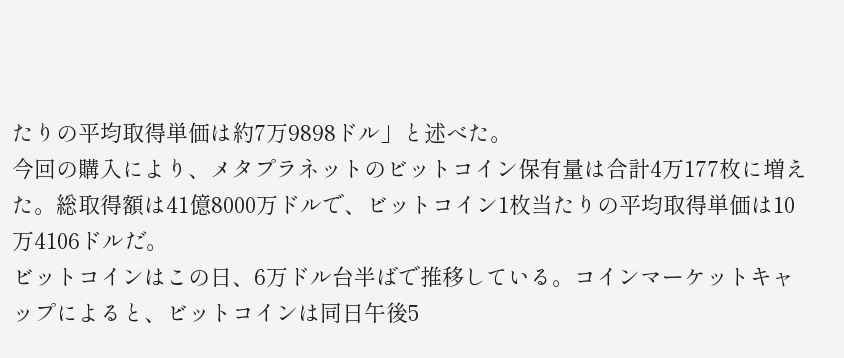たりの平均取得単価は約7万9898ドル」と述べた。
今回の購入により、メタプラネットのビットコイン保有量は合計4万177枚に増えた。総取得額は41億8000万ドルで、ビットコイン1枚当たりの平均取得単価は10万4106ドルだ。
ビットコインはこの日、6万ドル台半ばで推移している。コインマーケットキャップによると、ビットコインは同日午後5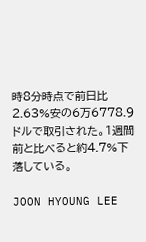時8分時点で前日比2.63%安の6万6778.9ドルで取引された。1週間前と比べると約4.7%下落している。

JOON HYOUNG LEE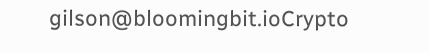gilson@bloomingbit.ioCrypto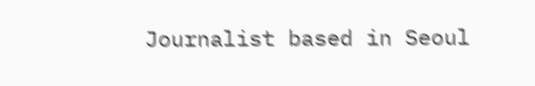Journalist based in Seoul